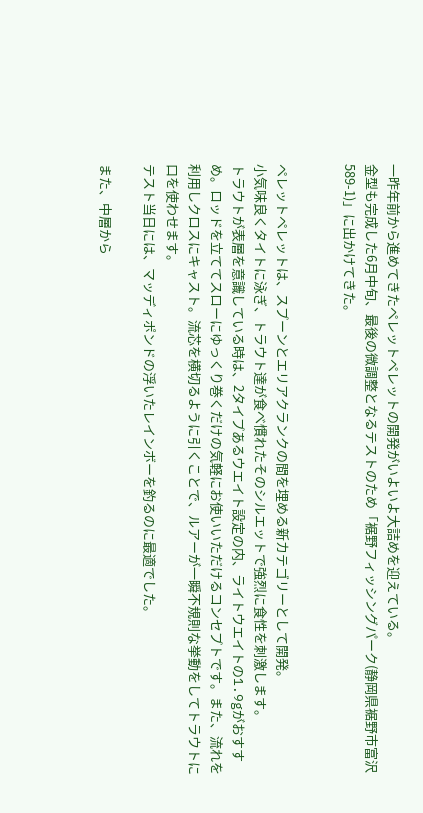一昨年前から進めてきたペレットペレットの開発がいよいよ大詰めを迎えている。
金型も完成した6月中旬、最後の微調整となるテストのため「裾野フィッシングパーク(静岡県裾野市富沢589-1)」に出かけてきた。


ペレットペレットは、スプーンとエリアクランクの間を埋める新カテゴリーとして開発。
小気味良くタイトに泳ぎ、トラウト達が食べ慣れたそのシルエットで強烈に食性を刺激します。
トラウトが表層を意識している時は、2タイプあるウエイト設定の内、ライトウエイトの1.9gがおすすめ。ロッドを立ててスローにゆっくり巻くだけの気軽にお使いいただけるコンセプトです。また、流れを利用しクロスにキャスト。流芯を横切るように引くことで、ルアーが一瞬不規則な挙動をしてトラウトに口を使わせます。
テスト当日には、マッディポンドの浮いたレインボーを釣るのに最適でした。

また、中層から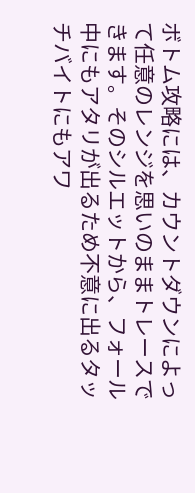ボトム攻略には、カウントダウンによって任意のレンジを思いのままトレースできます。そのシルエットから、フォール中にもアタリが出るため不意に出るタッチバイトにもアワ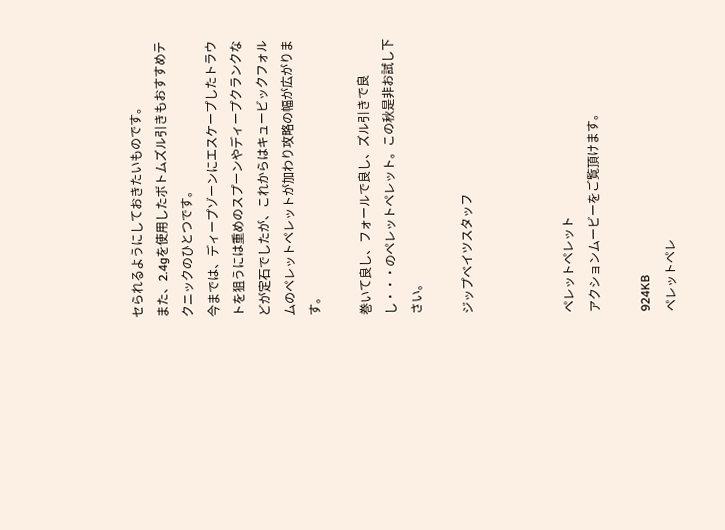セられるようにしておきたいものです。
また、2.4gを使用したボトムズル引きもおすすめテクニックのひとつです。
今までは、ディープゾーンにエスケープしたトラウトを狙うには重めのスプーンやディープクランクなどが定石でしたが、これからはキュービックフォルムのペレットペレットが加わり攻略の幅が広がります。

巻いて良し、フォールで良し、ズル引きで良し・・・のペレットペレット。この秋是非お試し下さい。

ジップベイツスタッフ



ペレットペレット
アクションムービーをご覧頂けます。

924KB
ペレットペレ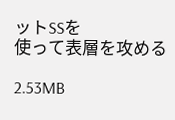ットSSを
使って表層を攻める

2.53MB